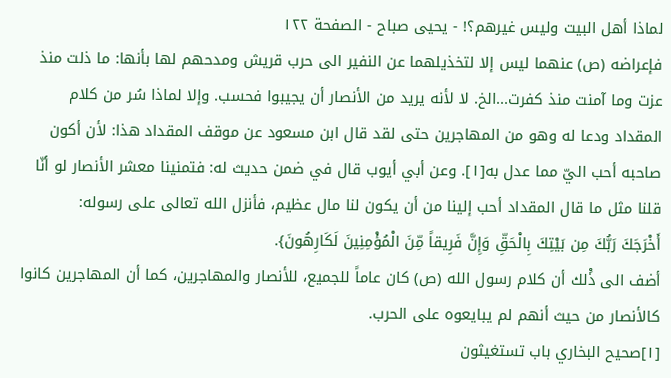لماذا أهل البيت وليس غيرهم؟! - يحيى صباح - الصفحة ١٢٢
فإعراضه (ص) عنهما ليس إلا لتخذيلهما عن النفير الى حرب قريش ومدحهم لها بأنها: ما ذلت منذ عزت وما آمنت منذ كفرت...الخ. لا لأنه يريد من الأنصار أن يجيبوا فحسب. وإلا لماذا سُر من كلام المقداد ودعا له وهو من المهاجرين حتى لقد قال ابن مسعود عن موقف المقداد هذا: لأن أكون صاحبه أحب اليّ مما عدل به[١]. وعن أبي أيوب قال في ضمن حديث له: فتمنينا معشر الأنصار لو أنّا قلنا مثل ما قال المقداد أحب إلينا من أن يكون لنا مال عظيم، فأنزل الله تعالى على رسوله:
أَخْرَجَكَ رَبُّكَ مِن بَيْتِكَ بِالْحَقِّ وَإِنَّ فَرِيقاً مِّنَ الْمُؤْمِنِينَ لَكَارِهُونَ}.
أضف الى ذَْلك أن كلام رسول الله (ص) كان عاماً للجميع، للأنصار والمهاجرين، كما أن المهاجرين كانوا كالأنصار من حيث أنهم لم يبايعوه على الحرب.
[١]صحيح البخاري باب تستغيثون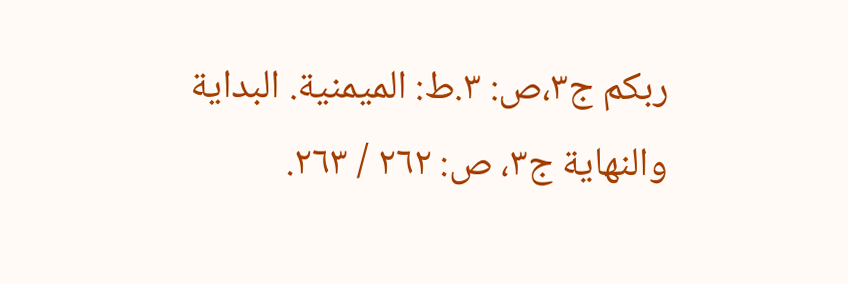ربكم ج٣،ص: ٣.ط: الميمنية. البداية والنهاية ج٣، ص: ٢٦٢ / ٢٦٣.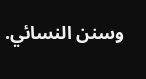وسنن النسائي.